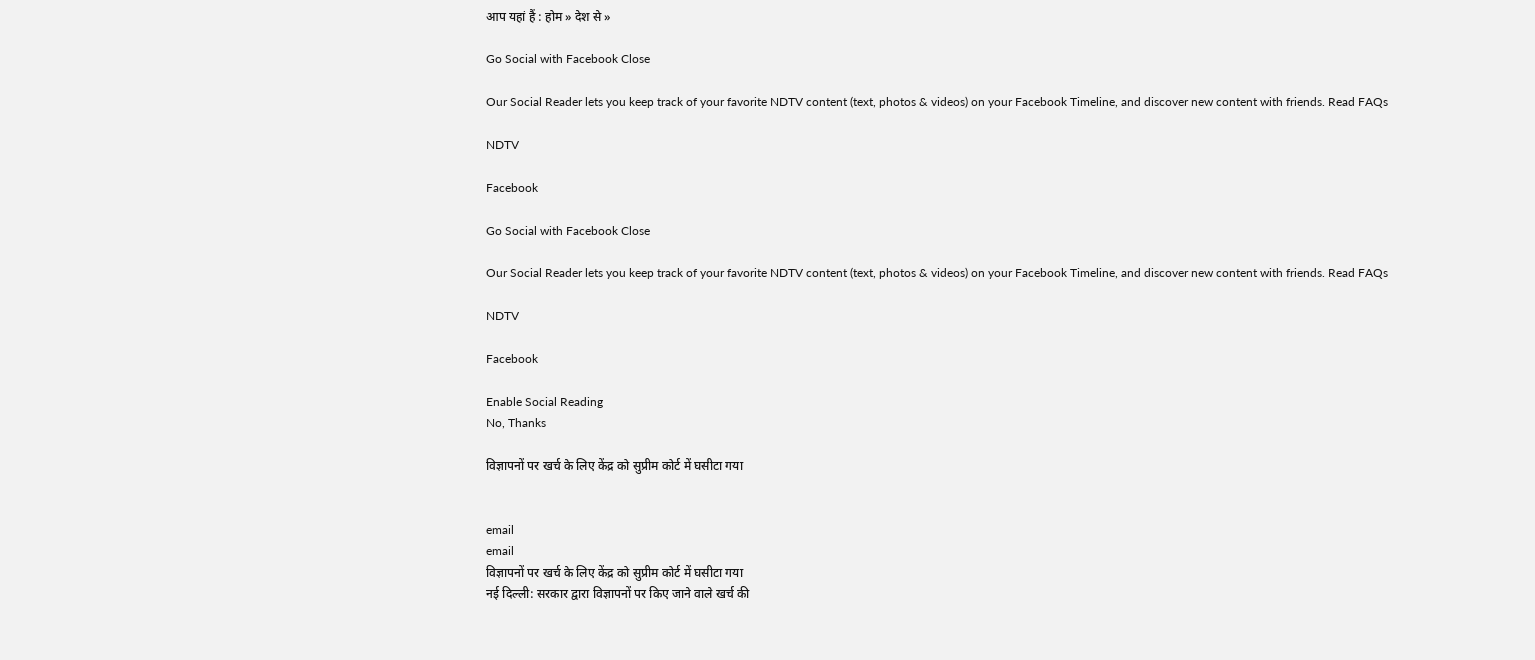आप यहां हैं : होम » देश से »

Go Social with Facebook Close

Our Social Reader lets you keep track of your favorite NDTV content (text, photos & videos) on your Facebook Timeline, and discover new content with friends. Read FAQs

NDTV

Facebook

Go Social with Facebook Close

Our Social Reader lets you keep track of your favorite NDTV content (text, photos & videos) on your Facebook Timeline, and discover new content with friends. Read FAQs

NDTV

Facebook

Enable Social Reading
No, Thanks

विज्ञापनों पर खर्च के लिए केंद्र को सुप्रीम कोर्ट में घसीटा गया


email
email
विज्ञापनों पर खर्च के लिए केंद्र को सुप्रीम कोर्ट में घसीटा गया
नई दिल्ली: सरकार द्वारा विज्ञापनों पर किए जाने वाले खर्च की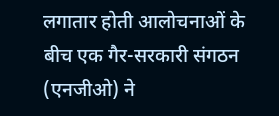लगातार होती आलोचनाओं के बीच एक गैर-सरकारी संगठन (एनजीओ) ने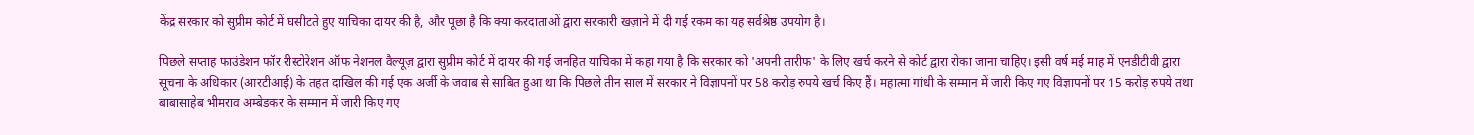केंद्र सरकार को सुप्रीम कोर्ट में घसीटते हुए याचिका दायर की है, और पूछा है कि क्या करदाताओं द्वारा सरकारी खज़ाने में दी गई रकम का यह सर्वश्रेष्ठ उपयोग है।

पिछले सप्ताह फाउंडेशन फॉर रीस्टोरेशन ऑफ नेशनल वैल्यूज़ द्वारा सुप्रीम कोर्ट में दायर की गई जनहित याचिका में कहा गया है कि सरकार को 'अपनी तारीफ' के लिए खर्च करने से कोर्ट द्वारा रोका जाना चाहिए। इसी वर्ष मई माह में एनडीटीवी द्वारा सूचना के अधिकार (आरटीआई) के तहत दाखिल की गई एक अर्जी के जवाब से साबित हुआ था कि पिछले तीन साल में सरकार ने विज्ञापनों पर 58 करोड़ रुपये खर्च किए हैं। महात्मा गांधी के सम्मान में जारी किए गए विज्ञापनों पर 15 करोड़ रुपये तथा बाबासाहेब भीमराव अम्बेडकर के सम्मान में जारी किए गए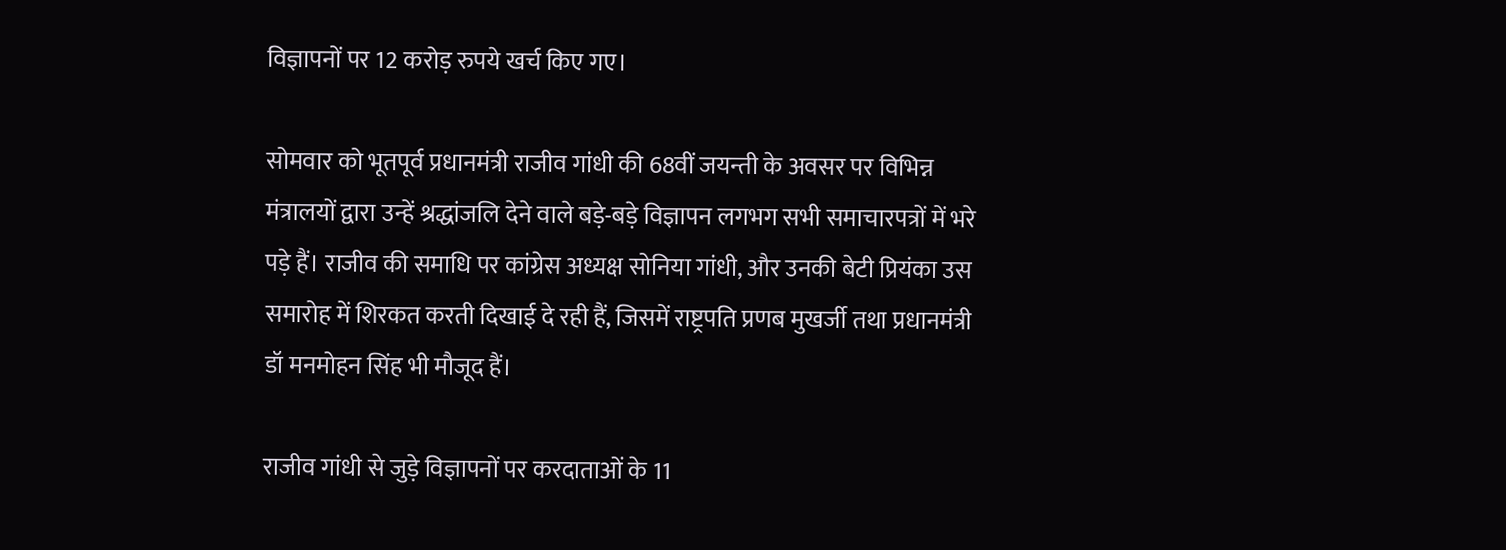विज्ञापनों पर 12 करोड़ रुपये खर्च किए गए।

सोमवार को भूतपूर्व प्रधानमंत्री राजीव गांधी की 68वीं जयन्ती के अवसर पर विभिन्न मंत्रालयों द्वारा उन्हें श्रद्धांजलि देने वाले बड़े-बड़े विज्ञापन लगभग सभी समाचारपत्रों में भरे पड़े हैं। राजीव की समाधि पर कांग्रेस अध्यक्ष सोनिया गांधी, और उनकी बेटी प्रियंका उस समारोह में शिरकत करती दिखाई दे रही हैं, जिसमें राष्ट्रपति प्रणब मुखर्जी तथा प्रधानमंत्री डॉ मनमोहन सिंह भी मौजूद हैं।

राजीव गांधी से जुड़े विज्ञापनों पर करदाताओं के 11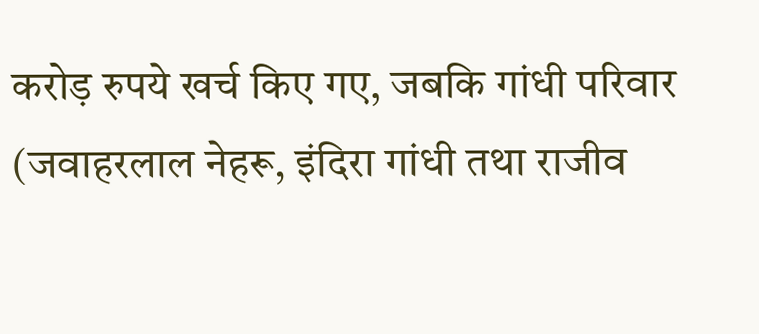करोड़ रुपये खर्च किए गए, जबकि गांधी परिवार (जवाहरलाल नेहरू, इंदिरा गांधी तथा राजीव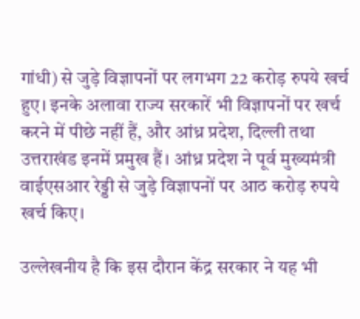गांधी) से जुड़े विज्ञापनों पर लगभग 22 करोड़ रुपये खर्च हुए। इनके अलावा राज्य सरकारें भी विज्ञापनों पर खर्च करने में पीछे नहीं हैं, और आंध्र प्रदेश, दिल्ली तथा उत्तराखंड इनमें प्रमुख हैं। आंध्र प्रदेश ने पूर्व मुख्यमंत्री वाईएसआर रेड्डी से जुड़े विज्ञापनों पर आठ करोड़ रुपये खर्च किए।

उल्लेखनीय है कि इस दौरान केंद्र सरकार ने यह भी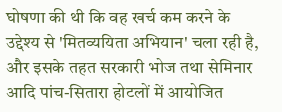घोषणा की थी कि वह खर्च कम करने के उद्देश्य से 'मितव्ययिता अभियान' चला रही है, और इसके तहत सरकारी भोज तथा सेमिनार आदि पांच-सितारा होटलों में आयोजित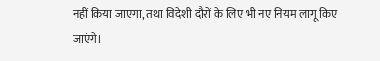नहीं किया जाएगा, तथा विदेशी दौरों के लिए भी नए नियम लागू किए जाएंगे।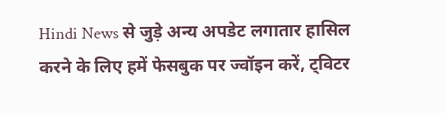Hindi News से जुड़े अन्य अपडेट लगातार हासिल करने के लिए हमें फेसबुक पर ज्वॉइन करें, ट्विटर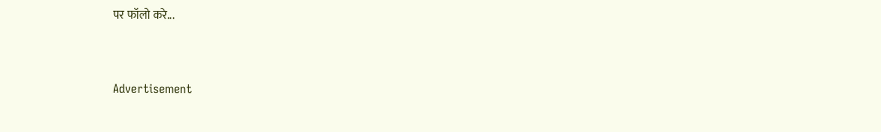पर फॉलो करे...


Advertisement